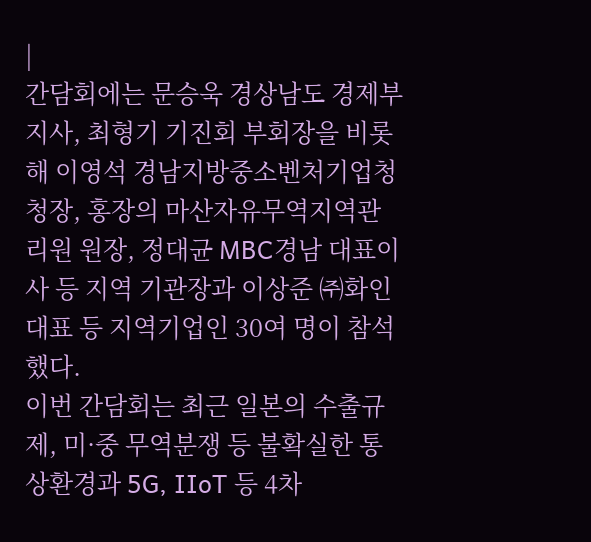|
간담회에는 문승욱 경상남도 경제부지사, 최형기 기진회 부회장을 비롯해 이영석 경남지방중소벤처기업청 청장, 홍장의 마산자유무역지역관리원 원장, 정대균 MBC경남 대표이사 등 지역 기관장과 이상준 ㈜화인 대표 등 지역기업인 30여 명이 참석했다.
이번 간담회는 최근 일본의 수출규제, 미·중 무역분쟁 등 불확실한 통상환경과 5G, IIoT 등 4차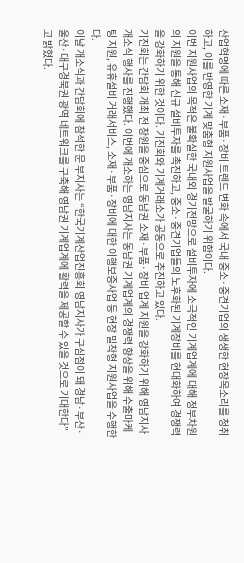산업혁명에 따른 소재·부품·장비 트렌드 변화 속에서 국내 중소·중견기업의 생생한 현장목소리를 청취하고, 이를 반영한 기계 맞춤형 지원사업을 발굴하기 위함이다.
이번 지원사업의 목적은 불확실한 국내외 경기전망으로 설비투자에 소극적인 기계업계에 대해 정부차원의 지원을 통해 신규 설비투자를 촉진하고, 중소·중견기업들의 노후화된 기계장비를 현대화하여 경쟁력을 강화하기 위한 것이다. 기진회와 기계거래소가 공동으로 추진하고 있다.
기진회는 간담회 개최 전 창원을 중심으로 동남권 소재·부품·장비 업계 지원을 강화하기 위해 영남지사 개소식 행사를 진행했다. 이번에 개소하는 영남지사는 동남권 기계업계의 경쟁력 향상을 위해 수출마케팅 지원, 유휴설비 거래서비스, 소재·부품·장비에 대한 이행보증사업 등 현장 밀착형 지원사업을 수행한다.
이날 개소식과 간담회에 참석한 문 부지사는 “한국기계산업진흥회 영남지사가 구심점이 돼 경남·부산·울산·대구경북권 광역 네트워크를 구축해 영남권 기계업계에 활력을 제공할 수 있을 것으로 기대한다”고 밝혔다.